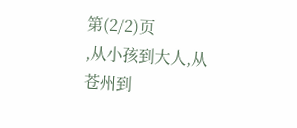第(2/2)页
,从小孩到大人,从苍州到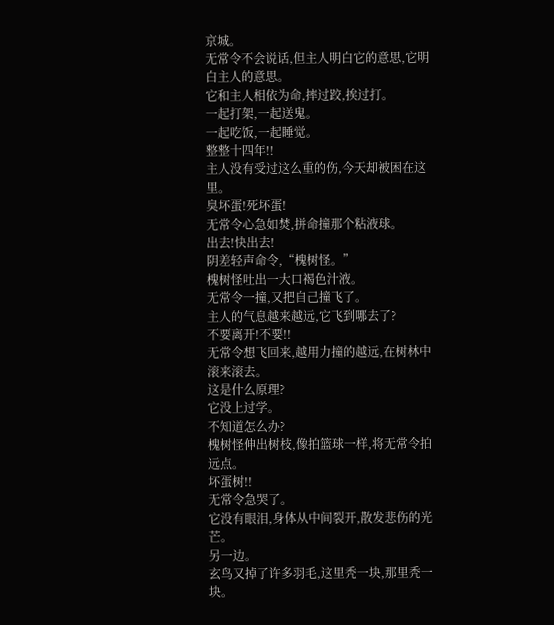京城。
无常令不会说话,但主人明白它的意思,它明白主人的意思。
它和主人相依为命,摔过跤,挨过打。
一起打架,一起送鬼。
一起吃饭,一起睡觉。
整整十四年!!
主人没有受过这么重的伤,今天却被困在这里。
臭坏蛋!死坏蛋!
无常令心急如焚,拼命撞那个粘液球。
出去!快出去!
阴差轻声命令,“槐树怪。”
槐树怪吐出一大口褐色汁液。
无常令一撞,又把自己撞飞了。
主人的气息越来越远,它飞到哪去了?
不要离开!不要!!
无常令想飞回来,越用力撞的越远,在树林中滚来滚去。
这是什么原理?
它没上过学。
不知道怎么办?
槐树怪伸出树枝,像拍篮球一样,将无常令拍远点。
坏蛋树!!
无常令急哭了。
它没有眼泪,身体从中间裂开,散发悲伤的光芒。
另一边。
玄鸟又掉了许多羽毛,这里秃一块,那里秃一块。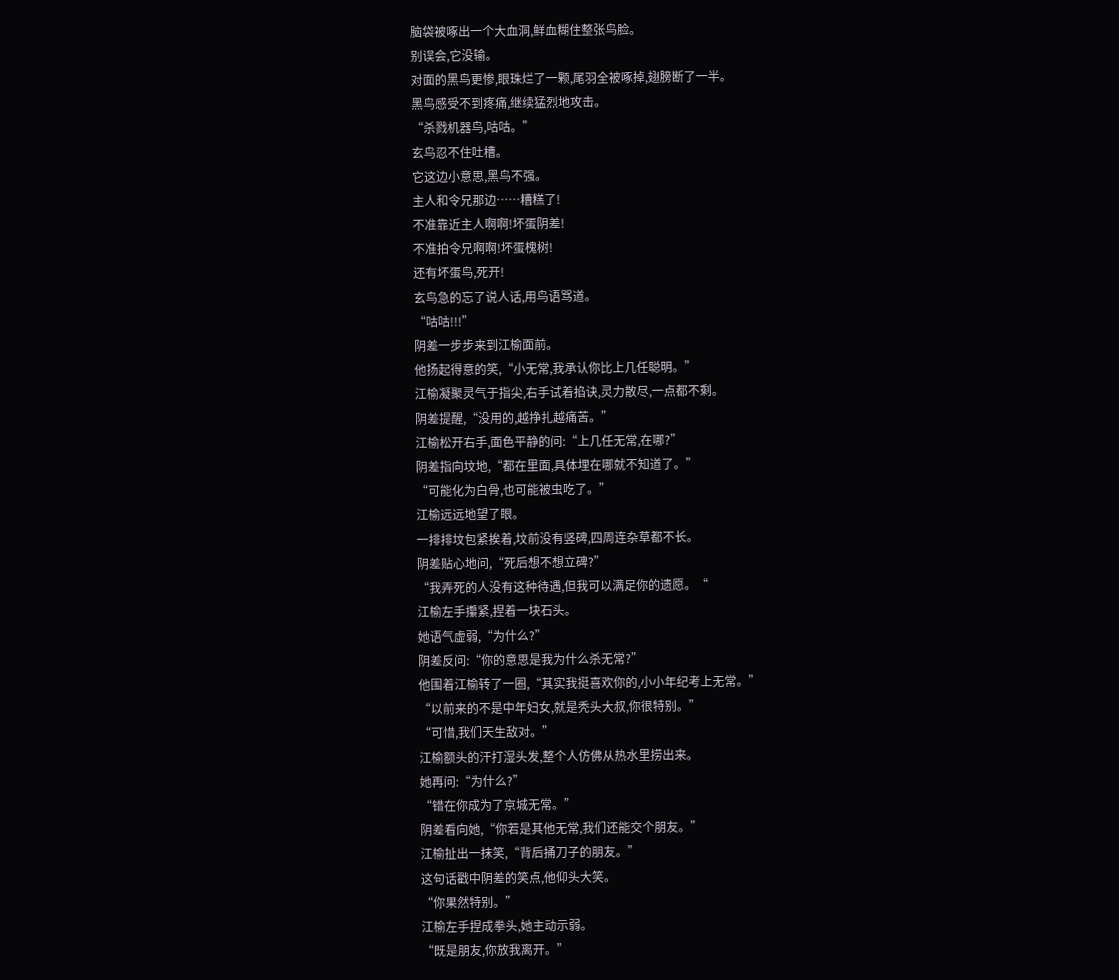脑袋被啄出一个大血洞,鲜血糊住整张鸟脸。
别误会,它没输。
对面的黑鸟更惨,眼珠烂了一颗,尾羽全被啄掉,翅膀断了一半。
黑鸟感受不到疼痛,继续猛烈地攻击。
“杀戮机器鸟,咕咕。”
玄鸟忍不住吐槽。
它这边小意思,黑鸟不强。
主人和令兄那边……糟糕了!
不准靠近主人啊啊!坏蛋阴差!
不准拍令兄啊啊!坏蛋槐树!
还有坏蛋鸟,死开!
玄鸟急的忘了说人话,用鸟语骂道。
“咕咕!!!”
阴差一步步来到江榆面前。
他扬起得意的笑,“小无常,我承认你比上几任聪明。”
江榆凝聚灵气于指尖,右手试着掐诀,灵力散尽,一点都不剩。
阴差提醒,“没用的,越挣扎越痛苦。”
江榆松开右手,面色平静的问:“上几任无常,在哪?”
阴差指向坟地,“都在里面,具体埋在哪就不知道了。”
“可能化为白骨,也可能被虫吃了。”
江榆远远地望了眼。
一排排坟包紧挨着,坟前没有竖碑,四周连杂草都不长。
阴差贴心地问,“死后想不想立碑?”
“我弄死的人没有这种待遇,但我可以满足你的遗愿。“
江榆左手攥紧,捏着一块石头。
她语气虚弱,“为什么?”
阴差反问:“你的意思是我为什么杀无常?”
他围着江榆转了一圈,“其实我挺喜欢你的,小小年纪考上无常。”
“以前来的不是中年妇女,就是秃头大叔,你很特别。”
“可惜,我们天生敌对。”
江榆额头的汗打湿头发,整个人仿佛从热水里捞出来。
她再问:“为什么?”
“错在你成为了京城无常。”
阴差看向她,“你若是其他无常,我们还能交个朋友。”
江榆扯出一抹笑,“背后捅刀子的朋友。”
这句话戳中阴差的笑点,他仰头大笑。
“你果然特别。”
江榆左手捏成拳头,她主动示弱。
“既是朋友,你放我离开。”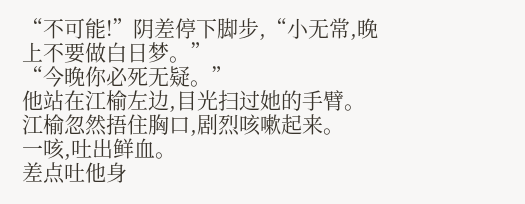“不可能!”阴差停下脚步,“小无常,晚上不要做白日梦。”
“今晚你必死无疑。”
他站在江榆左边,目光扫过她的手臂。
江榆忽然捂住胸口,剧烈咳嗽起来。
一咳,吐出鲜血。
差点吐他身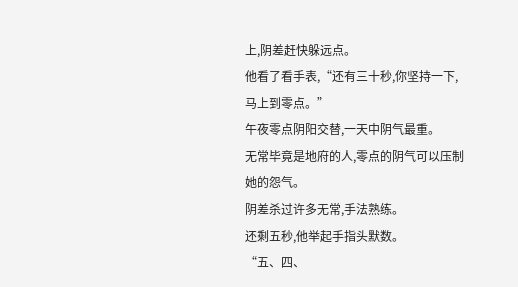上,阴差赶快躲远点。
他看了看手表,“还有三十秒,你坚持一下,马上到零点。”
午夜零点阴阳交替,一天中阴气最重。
无常毕竟是地府的人,零点的阴气可以压制她的怨气。
阴差杀过许多无常,手法熟练。
还剩五秒,他举起手指头默数。
“五、四、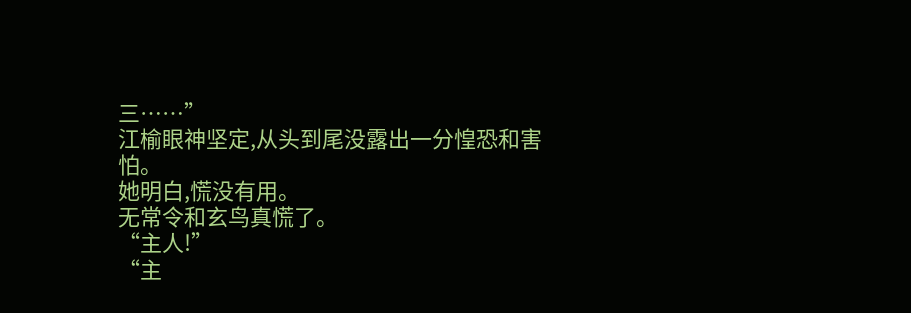三……”
江榆眼神坚定,从头到尾没露出一分惶恐和害怕。
她明白,慌没有用。
无常令和玄鸟真慌了。
“主人!”
“主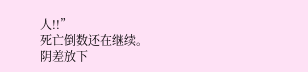人!!”
死亡倒数还在继续。
阴差放下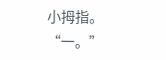小拇指。
“一。”